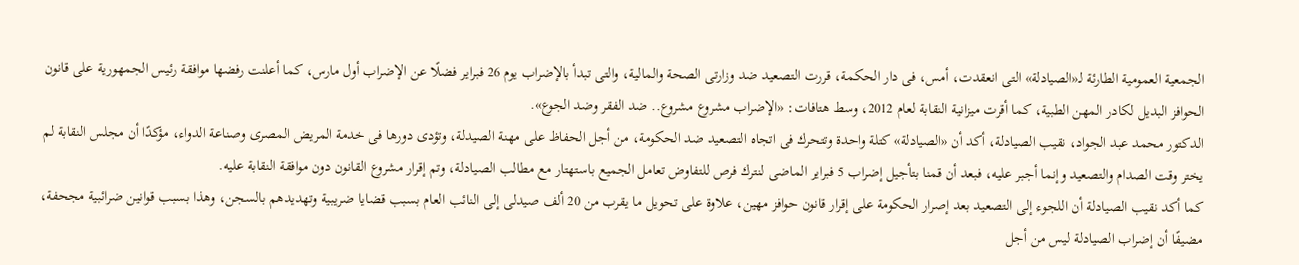الجمعية العمومية الطارئة لـ«الصيادلة» التى انعقدت، أمس، فى دار الحكمة، قررت التصعيد ضد وزارتى الصحة والمالية، والتى تبدأ بالإضراب يوم 26 فبراير فضلًا عن الإضراب أول مارس، كما أعلنت رفضها موافقة رئيس الجمهورية على قانون الحوافز البديل لكادر المهن الطبية، كما أقرت ميزانية النقابة لعام 2012، وسط هتافات: «الإضراب مشروع مشروع.. ضد الفقر وضد الجوع».
الدكتور محمد عبد الجواد، نقيب الصيادلة، أكد أن «الصيادلة» كتلة واحدة وتتحرك فى اتجاه التصعيد ضد الحكومة، من أجل الحفاظ على مهنة الصيدلة، وتؤدى دورها فى خدمة المريض المصرى وصناعة الدواء، مؤكدًا أن مجلس النقابة لم يختر وقت الصدام والتصعيد وإنما أجبر عليه، فبعد أن قمنا بتأجيل إضراب 5 فبراير الماضى لنترك فرص للتفاوض تعامل الجميع باستهتار مع مطالب الصيادلة، وتم إقرار مشروع القانون دون موافقة النقابة عليه.
كما أكد نقيب الصيادلة أن اللجوء إلى التصعيد بعد إصرار الحكومة على إقرار قانون حوافز مهين، علاوة على تحويل ما يقرب من 20 ألف صيدلى إلى النائب العام بسبب قضايا ضريبية وتهديدهم بالسجن، وهذا بسبب قوانين ضرائبية مجحفة، مضيفًا أن إضراب الصيادلة ليس من أجل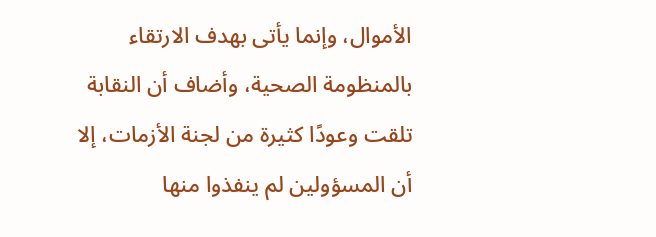الأموال، وإنما يأتى بهدف الارتقاء بالمنظومة الصحية، وأضاف أن النقابة تلقت وعودًا كثيرة من لجنة الأزمات، إلا أن المسؤولين لم ينفذوا منها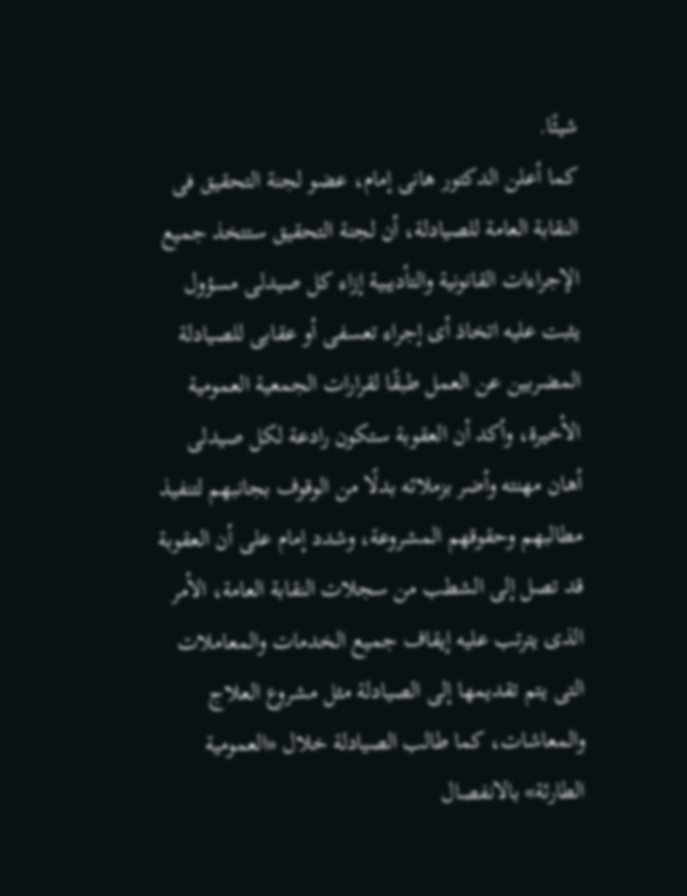شيئًا.
كما أعلن الدكتور هانى إمام، عضو لجنة التحقيق فى النقابة العامة للصيادلة، أن لجنة التحقيق ستتخذ جميع الإجراءات القانونية والتأديبية إزاء كل صيدلى مسؤول يثبت عليه اتخاذ أى إجراء تعسفى أو عقابى للصيادلة المضربين عن العمل طبقًا لقرارات الجمعية العمومية الأخيرة، وأكد أن العقوبة ستكون رادعة لكل صيدلى أهان مهنته وأضر بزملائه بدلًا من الوقوف بجانبهم لتنفيذ مطالبهم وحقوقهم المشروعة، وشدد إمام على أن العقوبة قد تصل إلى الشطب من سجلات النقابة العامة، الأمر الذى يترتب عليه إيقاف جميع الخدمات والمعاملات التى يتم تقديمها إلى الصيادلة مثل مشروع العلاج والمعاشات، كما طالب الصيادلة خلال «العمومية الطارئة» بالانفصال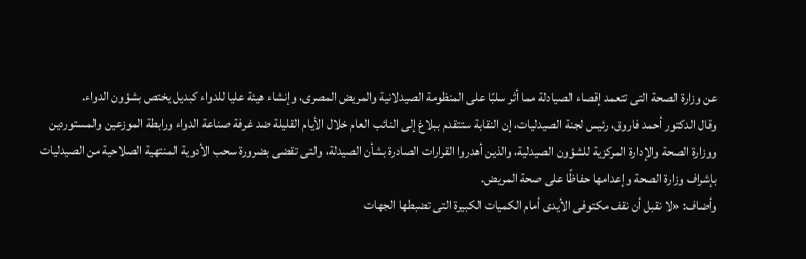عن وزارة الصحة التى تتعمد إقصاء الصيادلة مما أثر سلبًا على المنظومة الصيدلانية والمريض المصرى، وإنشاء هيئة عليا للدواء كبديل يختص بشؤون الدواء.
وقال الدكتور أحمد فاروق، رئيس لجنة الصيدليات، إن النقابة ستتقدم ببلاغ إلى النائب العام خلال الأيام القليلة ضد غرفة صناعة الدواء ورابطة الموزعين والمستوردين ووزارة الصحة والإدارة المركزية للشؤون الصيدلية، والذين أهدروا القرارات الصادرة بشأن الصيدلة، والتى تقضى بضرورة سحب الأدوية المنتهية الصلاحية من الصيدليات بإشراف وزارة الصحة وإعدامها حفاظًا على صحة المريض.
وأضاف: «لا نقبل أن نقف مكتوفى الأيدى أمام الكميات الكبيرة التى تضبطها الجهات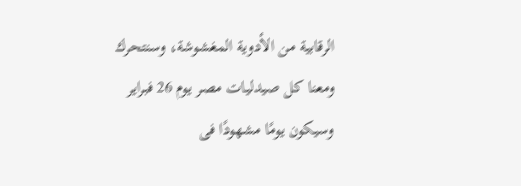الرقابية من الأدوية المغشوشة، وسنتحرك ومعنا كل صيدليات مصر يوم 26 فبراير وسيكون يومًا مشهودًا فى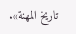تاريخ المهنة».